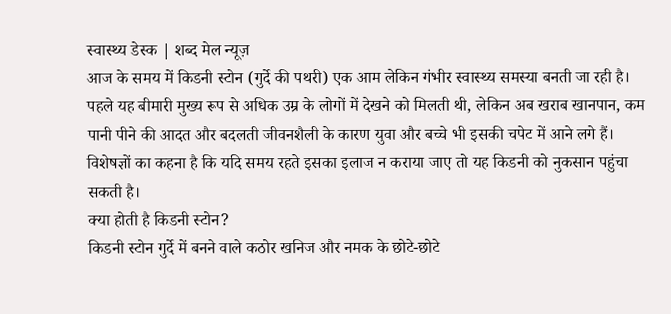स्वास्थ्य डेस्क | शब्द मेल न्यूज़
आज के समय में किडनी स्टोन (गुर्दे की पथरी) एक आम लेकिन गंभीर स्वास्थ्य समस्या बनती जा रही है। पहले यह बीमारी मुख्य रूप से अधिक उम्र के लोगों में देखने को मिलती थी, लेकिन अब खराब खानपान, कम पानी पीने की आदत और बदलती जीवनशैली के कारण युवा और बच्चे भी इसकी चपेट में आने लगे हैं। विशेषज्ञों का कहना है कि यदि समय रहते इसका इलाज न कराया जाए तो यह किडनी को नुकसान पहुंचा सकती है।
क्या होती है किडनी स्टोन?
किडनी स्टोन गुर्दे में बनने वाले कठोर खनिज और नमक के छोटे-छोटे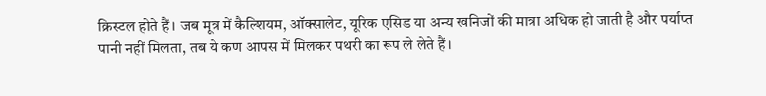क्रिस्टल होते हैं। जब मूत्र में कैल्शियम, ऑक्सालेट, यूरिक एसिड या अन्य खनिजों की मात्रा अधिक हो जाती है और पर्याप्त पानी नहीं मिलता, तब ये कण आपस में मिलकर पथरी का रूप ले लेते हैं।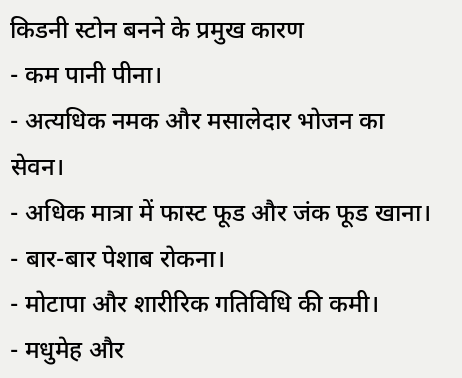किडनी स्टोन बनने के प्रमुख कारण
- कम पानी पीना।
- अत्यधिक नमक और मसालेदार भोजन का सेवन।
- अधिक मात्रा में फास्ट फूड और जंक फूड खाना।
- बार-बार पेशाब रोकना।
- मोटापा और शारीरिक गतिविधि की कमी।
- मधुमेह और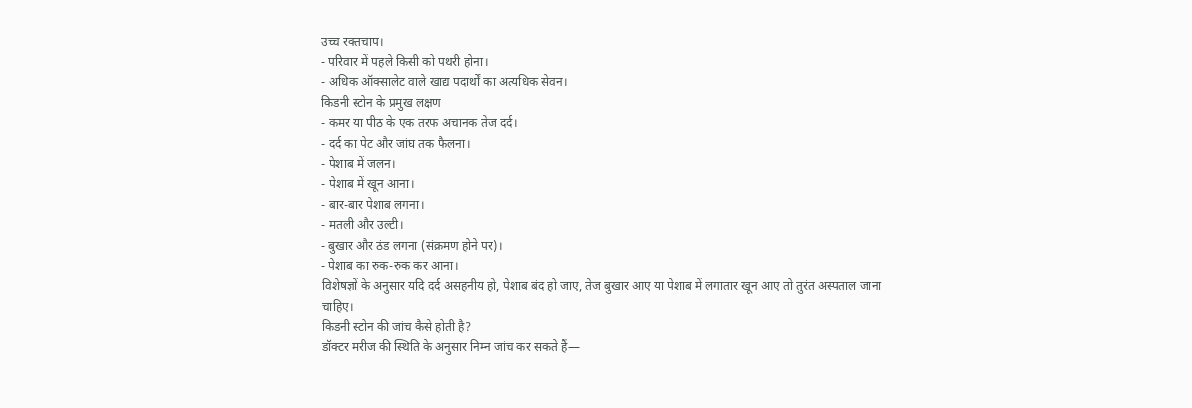उच्च रक्तचाप।
- परिवार में पहले किसी को पथरी होना।
- अधिक ऑक्सालेट वाले खाद्य पदार्थों का अत्यधिक सेवन।
किडनी स्टोन के प्रमुख लक्षण
- कमर या पीठ के एक तरफ अचानक तेज दर्द।
- दर्द का पेट और जांघ तक फैलना।
- पेशाब में जलन।
- पेशाब में खून आना।
- बार-बार पेशाब लगना।
- मतली और उल्टी।
- बुखार और ठंड लगना (संक्रमण होने पर)।
- पेशाब का रुक-रुक कर आना।
विशेषज्ञों के अनुसार यदि दर्द असहनीय हो, पेशाब बंद हो जाए, तेज बुखार आए या पेशाब में लगातार खून आए तो तुरंत अस्पताल जाना चाहिए।
किडनी स्टोन की जांच कैसे होती है?
डॉक्टर मरीज की स्थिति के अनुसार निम्न जांच कर सकते हैं—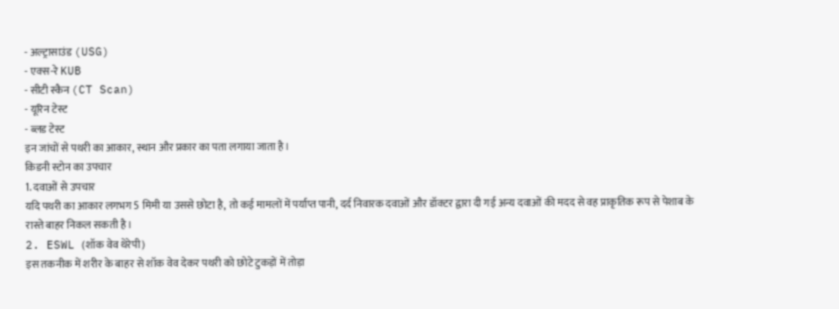- अल्ट्रासाउंड (USG)
- एक्स-रे KUB
- सीटी स्कैन (CT Scan)
- यूरिन टेस्ट
- ब्लड टेस्ट
इन जांचों से पथरी का आकार, स्थान और प्रकार का पता लगाया जाता है।
किडनी स्टोन का उपचार
1. दवाओं से उपचार
यदि पथरी का आकार लगभग 5 मिमी या उससे छोटा है, तो कई मामलों में पर्याप्त पानी, दर्द निवारक दवाओं और डॉक्टर द्वारा दी गई अन्य दवाओं की मदद से वह प्राकृतिक रूप से पेशाब के रास्ते बाहर निकल सकती है।
2. ESWL (शॉक वेव थेरेपी)
इस तकनीक में शरीर के बाहर से शॉक वेव देकर पथरी को छोटे टुकड़ों में तोड़ा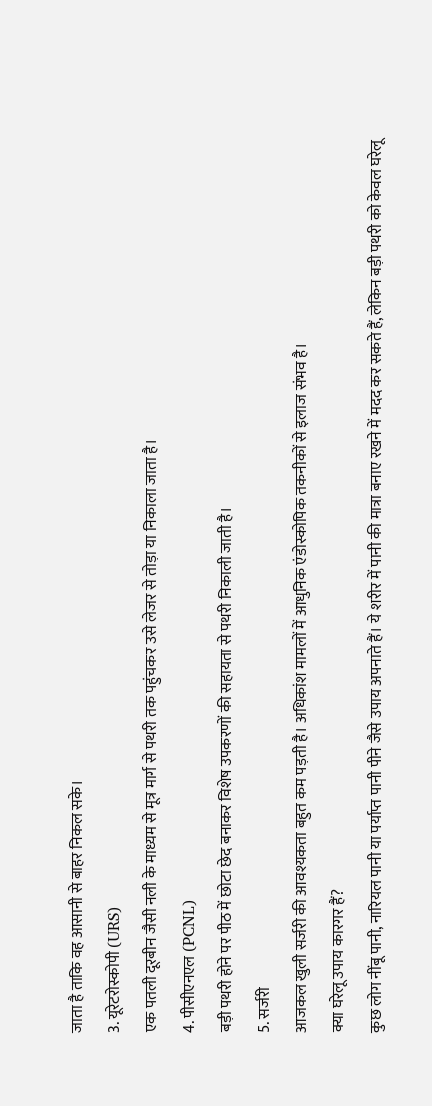जाता है ताकि वह आसानी से बाहर निकल सके।
3. यूरेटरोस्कोपी (URS)
एक पतली दूरबीन जैसी नली के माध्यम से मूत्र मार्ग से पथरी तक पहुंचकर उसे लेजर से तोड़ा या निकाला जाता है।
4. पीसीएनएल (PCNL)
बड़ी पथरी होने पर पीठ में छोटा छेद बनाकर विशेष उपकरणों की सहायता से पथरी निकाली जाती है।
5. सर्जरी
आजकल खुली सर्जरी की आवश्यकता बहुत कम पड़ती है। अधिकांश मामलों में आधुनिक एंडोस्कोपिक तकनीकों से इलाज संभव है।
क्या घरेलू उपाय कारगर हैं?
कुछ लोग नींबू पानी, नारियल पानी या पर्याप्त पानी पीने जैसे उपाय अपनाते हैं। ये शरीर में पानी की मात्रा बनाए रखने में मदद कर सकते हैं, लेकिन बड़ी पथरी को केवल घरेलू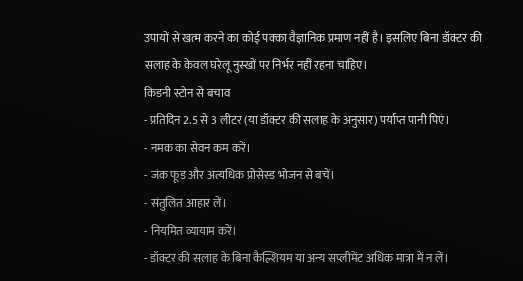उपायों से खत्म करने का कोई पक्का वैज्ञानिक प्रमाण नहीं है। इसलिए बिना डॉक्टर की सलाह के केवल घरेलू नुस्खों पर निर्भर नहीं रहना चाहिए।
किडनी स्टोन से बचाव
- प्रतिदिन 2.5 से 3 लीटर (या डॉक्टर की सलाह के अनुसार) पर्याप्त पानी पिएं।
- नमक का सेवन कम करें।
- जंक फूड और अत्यधिक प्रोसेस्ड भोजन से बचें।
- संतुलित आहार लें।
- नियमित व्यायाम करें।
- डॉक्टर की सलाह के बिना कैल्शियम या अन्य सप्लीमेंट अधिक मात्रा में न लें।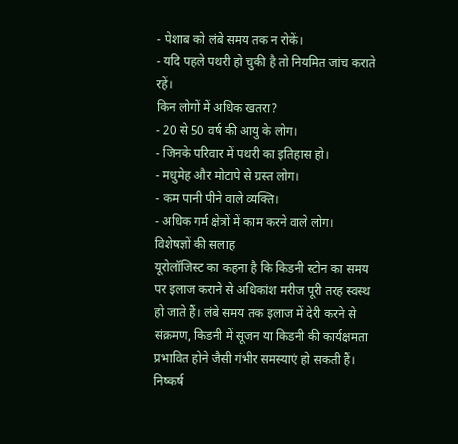- पेशाब को लंबे समय तक न रोकें।
- यदि पहले पथरी हो चुकी है तो नियमित जांच कराते रहें।
किन लोगों में अधिक खतरा?
- 20 से 50 वर्ष की आयु के लोग।
- जिनके परिवार में पथरी का इतिहास हो।
- मधुमेह और मोटापे से ग्रस्त लोग।
- कम पानी पीने वाले व्यक्ति।
- अधिक गर्म क्षेत्रों में काम करने वाले लोग।
विशेषज्ञों की सलाह
यूरोलॉजिस्ट का कहना है कि किडनी स्टोन का समय पर इलाज कराने से अधिकांश मरीज पूरी तरह स्वस्थ हो जाते हैं। लंबे समय तक इलाज में देरी करने से संक्रमण, किडनी में सूजन या किडनी की कार्यक्षमता प्रभावित होने जैसी गंभीर समस्याएं हो सकती हैं।
निष्कर्ष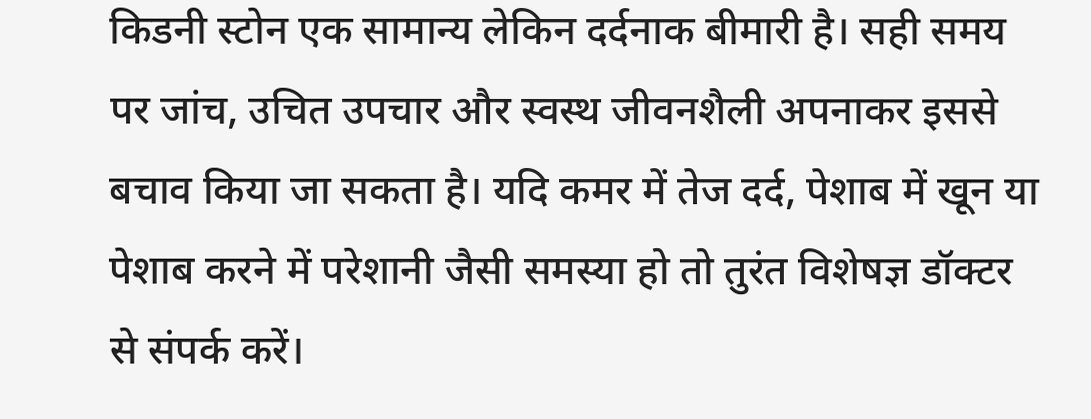किडनी स्टोन एक सामान्य लेकिन दर्दनाक बीमारी है। सही समय पर जांच, उचित उपचार और स्वस्थ जीवनशैली अपनाकर इससे बचाव किया जा सकता है। यदि कमर में तेज दर्द, पेशाब में खून या पेशाब करने में परेशानी जैसी समस्या हो तो तुरंत विशेषज्ञ डॉक्टर से संपर्क करें।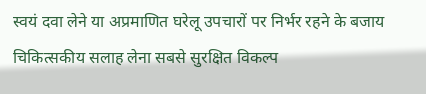स्वयं दवा लेने या अप्रमाणित घरेलू उपचारों पर निर्भर रहने के बजाय चिकित्सकीय सलाह लेना सबसे सुरक्षित विकल्प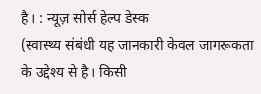है। : न्यूज़ सोर्स हेल्प डेस्क
(स्वास्थ्य संबंधी यह जानकारी केवल जागरूकता के उद्देश्य से है। किसी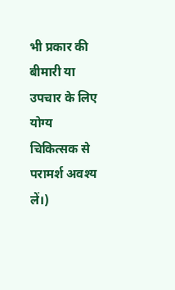भी प्रकार की बीमारी या उपचार के लिए योग्य चिकित्सक से परामर्श अवश्य लें।)